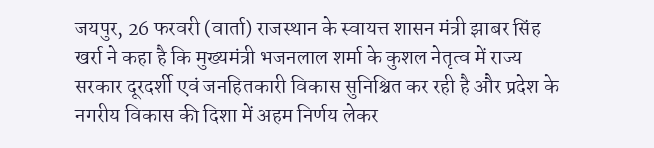जयपुर, 26 फरवरी (वार्ता) राजस्थान के स्वायत्त शासन मंत्री झाबर सिंह खर्रा ने कहा है कि मुख्यमंत्री भजनलाल शर्मा के कुशल नेतृत्व में राज्य सरकार दूरदर्शी एवं जनहितकारी विकास सुनिश्चित कर रही है और प्रदेश के नगरीय विकास की दिशा में अहम निर्णय लेकर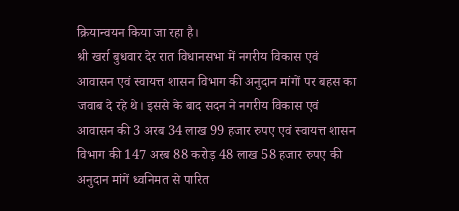क्रियान्वयन किया जा रहा है।
श्री खर्रा बुधवार देर रात विधानसभा में नगरीय विकास एवं आवासन एवं स्वायत्त शासन विभाग की अनुदान मांगों पर बहस का जवाब दे रहे थे। इससे के बाद सदन ने नगरीय विकास एवं आवासन की 3 अरब 34 लाख 99 हजार रुपए एवं स्वायत्त शासन विभाग की 147 अरब 88 करोड़ 48 लाख 58 हजार रुपए की अनुदान मांगें ध्वनिमत से पारित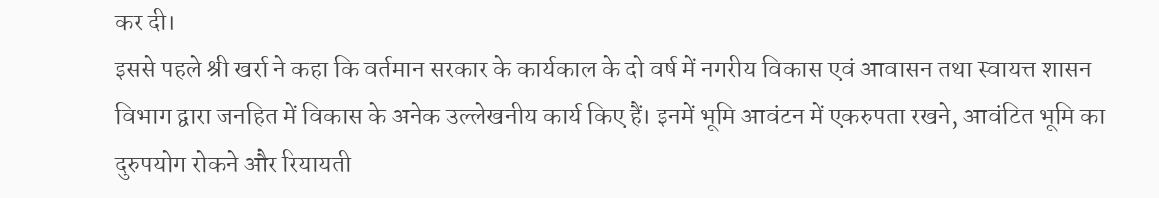कर दी।
इससे पहले श्री खर्रा ने कहा कि वर्तमान सरकार के कार्यकाल के दो वर्ष में नगरीय विकास एवं आवासन तथा स्वायत्त शासन विभाग द्वारा जनहित में विकास के अनेक उल्लेखनीय कार्य किए हैं। इनमें भूमि आवंटन में एकरुपता रखने, आवंटित भूमि का दुरुपयोग रोकने और रियायती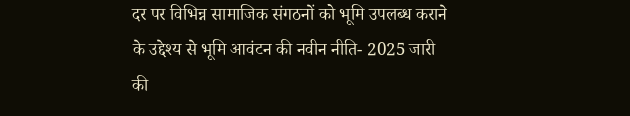दर पर विभिन्न सामाजिक संगठनों को भूमि उपलब्ध कराने के उद्देश्य से भूमि आवंटन की नवीन नीति- 2025 जारी की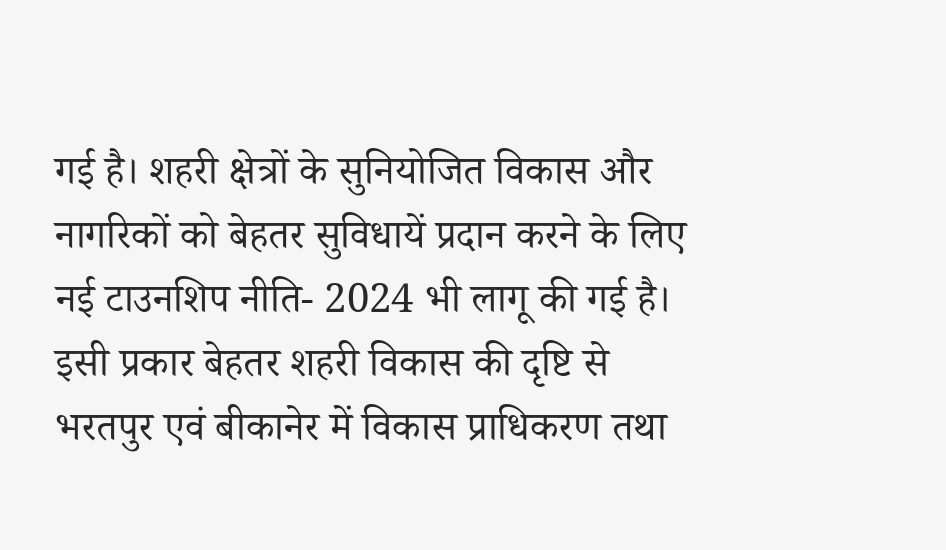गई है। शहरी क्षेत्रों के सुनियोजित विकास और नागरिकों को बेहतर सुविधायें प्रदान करने के लिए नई टाउनशिप नीति- 2024 भी लागू की गई है। इसी प्रकार बेहतर शहरी विकास की दृष्टि से भरतपुर एवं बीकानेर में विकास प्राधिकरण तथा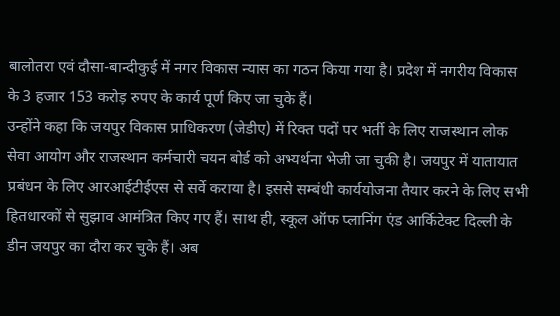बालोतरा एवं दौसा-बान्दीकुई में नगर विकास न्यास का गठन किया गया है। प्रदेश में नगरीय विकास के 3 हजार 153 करोड़ रुपए के कार्य पूर्ण किए जा चुके हैं।
उन्होंने कहा कि जयपुर विकास प्राधिकरण (जेडीए) में रिक्त पदों पर भर्ती के लिए राजस्थान लोक सेवा आयोग और राजस्थान कर्मचारी चयन बोर्ड को अभ्यर्थना भेजी जा चुकी है। जयपुर में यातायात प्रबंधन के लिए आरआईटीईएस से सर्वे कराया है। इससे सम्बंधी कार्ययोजना तैयार करने के लिए सभी हितधारकों से सुझाव आमंत्रित किए गए हैं। साथ ही, स्कूल ऑफ प्लानिंग एंड आर्किटेक्ट दिल्ली के डीन जयपुर का दौरा कर चुके हैं। अब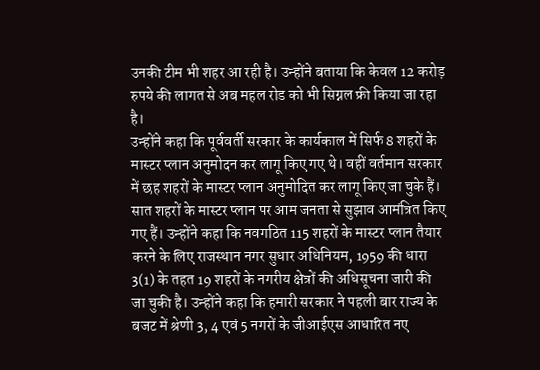उनकी टीम भी शहर आ रही है। उन्होंने बताया कि केवल 12 करोड़ रुपये की लागत से अब महल रोड को भी सिग्नल फ्री किया जा रहा है।
उन्होंने कहा कि पूर्ववर्ती सरकार के कार्यकाल में सिर्फ 8 शहरों के मास्टर प्लान अनुमोदन कर लागू किए गए थे। वहीं वर्तमान सरकार में छह शहरों के मास्टर प्लान अनुमोदित कर लागू किए जा चुके हैं। सात शहरों के मास्टर प्लान पर आम जनता से सुझाव आमंत्रित किए गए हैं। उन्होंने कहा कि नवगठित 115 शहरों के मास्टर प्लान तैयार करने के लिए राजस्थान नगर सुधार अधिनियम, 1959 की धारा 3(1) के तहत 19 शहरों के नगरीय क्षेत्रों की अधिसूचना जारी की जा चुकी है। उन्होंने कहा कि हमारी सरकार ने पहली बार राज्य के बजट में श्रेणी 3, 4 एवं 5 नगरों के जीआईएस आधारित नए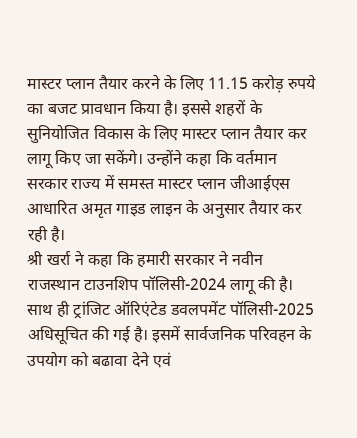मास्टर प्लान तैयार करने के लिए 11.15 करोड़ रुपये का बजट प्रावधान किया है। इससे शहरों के सुनियोजित विकास के लिए मास्टर प्लान तैयार कर लागू किए जा सकेंगे। उन्होंने कहा कि वर्तमान सरकार राज्य में समस्त मास्टर प्लान जीआईएस आधारित अमृत गाइड लाइन के अनुसार तैयार कर रही है।
श्री खर्रा ने कहा कि हमारी सरकार ने नवीन राजस्थान टाउनशिप पॉलिसी-2024 लागू की है। साथ ही ट्रांजिट ऑरिएंटेड डवलपमेंट पॉलिसी-2025 अधिसूचित की गई है। इसमें सार्वजनिक परिवहन के उपयोग को बढावा देने एवं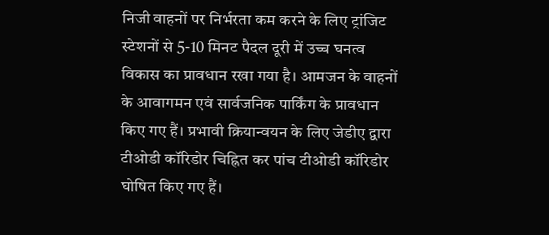निजी वाहनों पर निर्भरता कम करने के लिए ट्रांजिट स्टेशनों से 5-10 मिनट पैदल दूरी में उच्च घनत्व विकास का प्रावधान रखा गया है। आमजन के वाहनों के आवागमन एवं सार्वजनिक पार्किंग के प्रावधान किए गए हैं। प्रभावी क्रियान्वयन के लिए जेडीए द्वारा टीओडी कॉरिडोर चिह्नित कर पांच टीओडी कॉरिडोर घोषित किए गए हैं।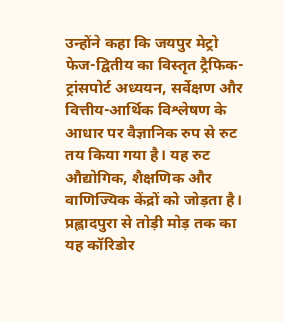उन्होंने कहा कि जयपुर मेट्रो फेज-द्वितीय का विस्तृत ट्रैफिक-ट्रांसपोर्ट अध्ययन, सर्वेक्षण और वित्तीय-आर्थिक विश्लेषण के आधार पर वैज्ञानिक रुप से रुट तय किया गया है। यह रुट औद्योगिक, शैक्षणिक और वाणिज्यिक केंद्रों को जोड़ता है। प्रह्लादपुरा से तोड़ी मोड़ तक का यह कॉरिडोर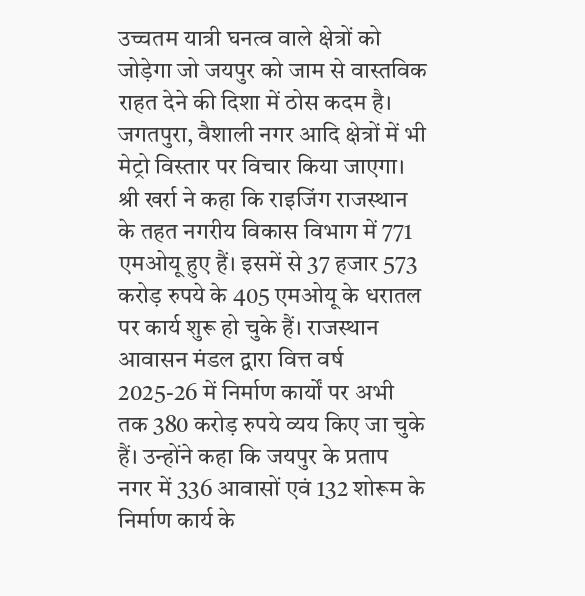उच्चतम यात्री घनत्व वाले क्षेत्रों को जोड़ेगा जो जयपुर को जाम से वास्तविक राहत देने की दिशा में ठोस कदम है। जगतपुरा, वैशाली नगर आदि क्षेत्रों में भी मेट्रो विस्तार पर विचार किया जाएगा।
श्री खर्रा ने कहा कि राइजिंग राजस्थान के तहत नगरीय विकास विभाग में 771 एमओयू हुए हैं। इसमें से 37 हजार 573 करोड़ रुपये के 405 एमओयू के धरातल पर कार्य शुरू हो चुके हैं। राजस्थान आवासन मंडल द्वारा वित्त वर्ष 2025-26 में निर्माण कार्यों पर अभी तक 380 करोड़ रुपये व्यय किए जा चुके हैं। उन्होंने कहा कि जयपुर के प्रताप नगर में 336 आवासों एवं 132 शोरूम के निर्माण कार्य के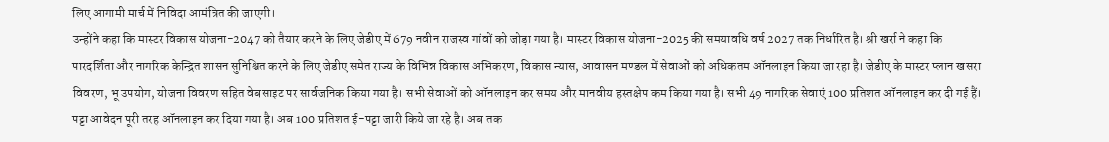लिए आगामी मार्च में निविदा आमंत्रित की जाएगी।
उन्होंने कहा कि मास्टर विकास योजना-2047 को तैयार करने के लिए जेडीए में 679 नवीन राजस्व गांवों को जोड़ा गया है। मास्टर विकास योजना-2025 की समयावधि वर्ष 2027 तक निर्धारित है। श्री खर्रा ने कहा कि पारदर्शिता और नागरिक केन्द्रित शासन सुनिश्चित करने के लिए जेडीए समेत राज्य के विभिन्न विकास अभिकरण, विकास न्यास, आवासन मण्डल में सेवाओं को अधिकतम ऑनलाइन किया जा रहा है। जेडीए के मास्टर प्लान खसरा विवरण, भू उपयोग, योजना विवरण सहित वेबसाइट पर सार्वजनिक किया गया है। सभी सेवाओं को ऑनलाइन कर समय और मानवीय हस्तक्षेप कम किया गया है। सभी 49 नागरिक सेवाएं 100 प्रतिशत ऑनलाइन कर दी गई हैं। पट्टा आवेदन पूरी तरह ऑनलाइन कर दिया गया है। अब 100 प्रतिशत ई-पट्टा जारी किये जा रहे है। अब तक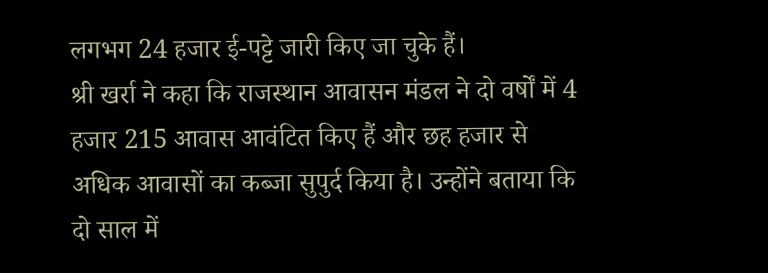लगभग 24 हजार ई-पट्टे जारी किए जा चुके हैं।
श्री खर्रा ने कहा कि राजस्थान आवासन मंडल ने दो वर्षों में 4 हजार 215 आवास आवंटित किए हैं और छह हजार से अधिक आवासों का कब्जा सुपुर्द किया है। उन्होंने बताया कि दो साल में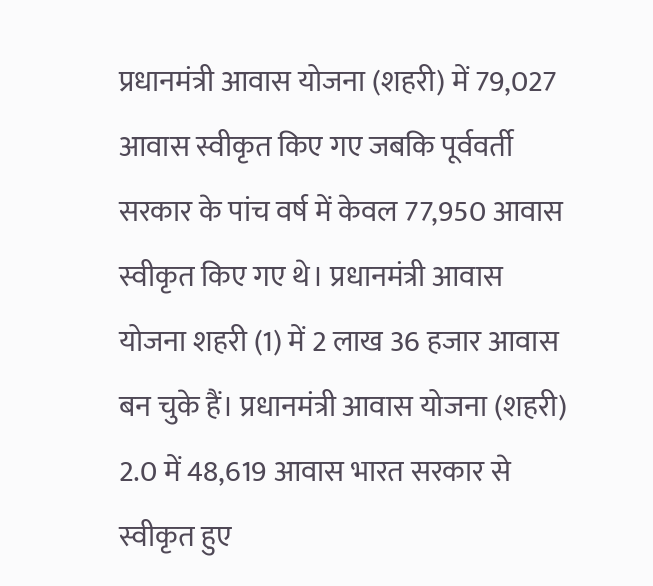प्रधानमंत्री आवास योजना (शहरी) में 79,027 आवास स्वीकृत किए गए जबकि पूर्ववर्ती सरकार के पांच वर्ष में केवल 77,950 आवास स्वीकृत किए गए थे। प्रधानमंत्री आवास योजना शहरी (1) में 2 लाख 36 हजार आवास बन चुके हैं। प्रधानमंत्री आवास योजना (शहरी) 2.0 में 48,619 आवास भारत सरकार से स्वीकृत हुए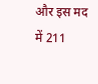और इस मद में 211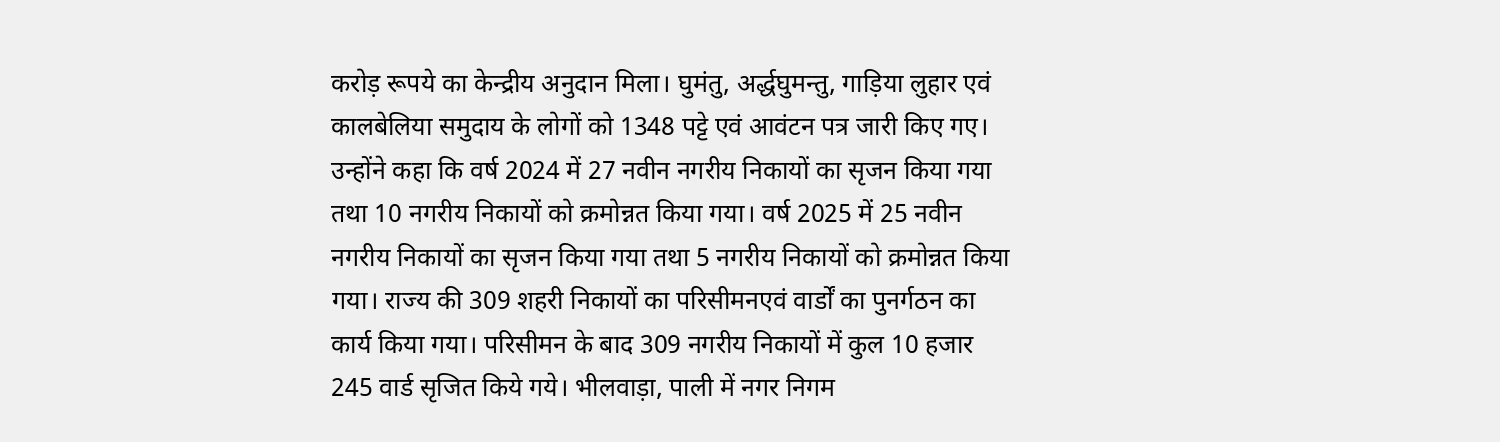करोड़ रूपये का केन्द्रीय अनुदान मिला। घुमंतु, अर्द्धघुमन्तु, गाड़िया लुहार एवं कालबेलिया समुदाय के लोगों को 1348 पट्टे एवं आवंटन पत्र जारी किए गए।
उन्होंने कहा कि वर्ष 2024 में 27 नवीन नगरीय निकायों का सृजन किया गया तथा 10 नगरीय निकायों को क्रमोन्नत किया गया। वर्ष 2025 में 25 नवीन नगरीय निकायों का सृजन किया गया तथा 5 नगरीय निकायों को क्रमोन्नत किया गया। राज्य की 309 शहरी निकायों का परिसीमनएवं वार्डों का पुनर्गठन का कार्य किया गया। परिसीमन के बाद 309 नगरीय निकायों में कुल 10 हजार 245 वार्ड सृजित किये गये। भीलवाड़ा, पाली में नगर निगम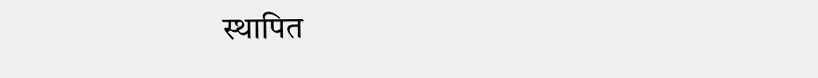स्थापित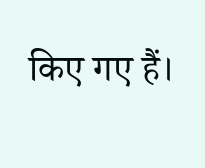किए गए हैं।